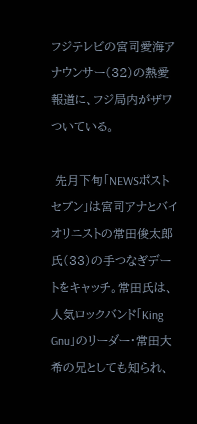フジテレビの宮司愛海アナウンサー(32)の熱愛報道に、フジ局内がザワついている。

 先月下旬「NEWSポストセブン」は宮司アナとバイオリニストの常田俊太郎氏(33)の手つなぎデートをキャッチ。常田氏は、人気ロックバンド「King Gnu」のリーダー・常田大希の兄としても知られ、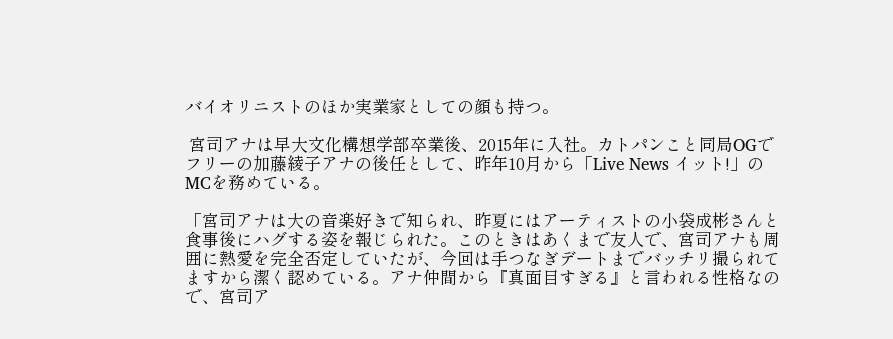バイオリニストのほか実業家としての顔も持つ。

 宮司アナは早大文化構想学部卒業後、2015年に入社。カトパンこと同局OGでフリーの加藤綾子アナの後任として、昨年10月から「Live News イット!」のMCを務めている。

「宮司アナは大の音楽好きで知られ、昨夏にはアーティストの小袋成彬さんと食事後にハグする姿を報じられた。このときはあくまで友人で、宮司アナも周囲に熱愛を完全否定していたが、今回は手つなぎデートまでバッチリ撮られてますから潔く認めている。アナ仲間から『真面目すぎる』と言われる性格なので、宮司ア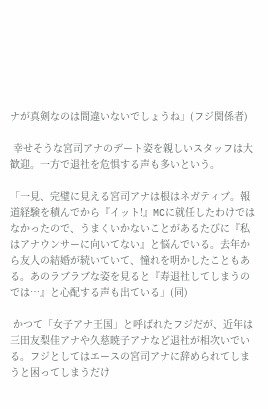ナが真剣なのは間違いないでしょうね」(フジ関係者)

 幸せそうな宮司アナのデート姿を親しいスタッフは大歓迎。一方で退社を危惧する声も多いという。

「一見、完璧に見える宮司アナは根はネガティブ。報道経験を積んでから『イット!』MCに就任したわけではなかったので、うまくいかないことがあるたびに『私はアナウンサーに向いてない』と悩んでいる。去年から友人の結婚が続いていて、憧れを明かしたこともある。あのラブラブな姿を見ると『寿退社してしまうのでは…』と心配する声も出ている」(同)

 かつて「女子アナ王国」と呼ばれたフジだが、近年は三田友梨佳アナや久慈暁子アナなど退社が相次いでいる。フジとしてはエースの宮司アナに辞められてしまうと困ってしまうだけ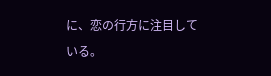に、恋の行方に注目している。